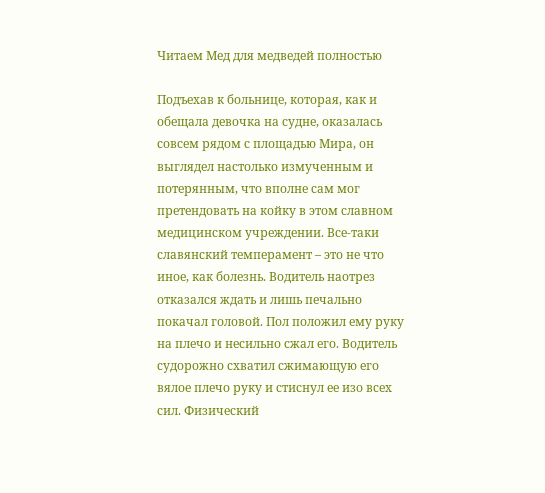Читаем Мед для медведей полностью

Подъехав к больнице, которая, как и обещала девочка на судне, оказалась совсем рядом с площадью Мира, он выглядел настолько измученным и потерянным, что вполне сам мог претендовать на койку в этом славном медицинском учреждении. Все-таки славянский темперамент – это не что иное, как болезнь. Водитель наотрез отказался ждать и лишь печально покачал головой. Пол положил ему руку на плечо и несильно сжал его. Водитель судорожно схватил сжимающую его вялое плечо руку и стиснул ее изо всех сил. Физический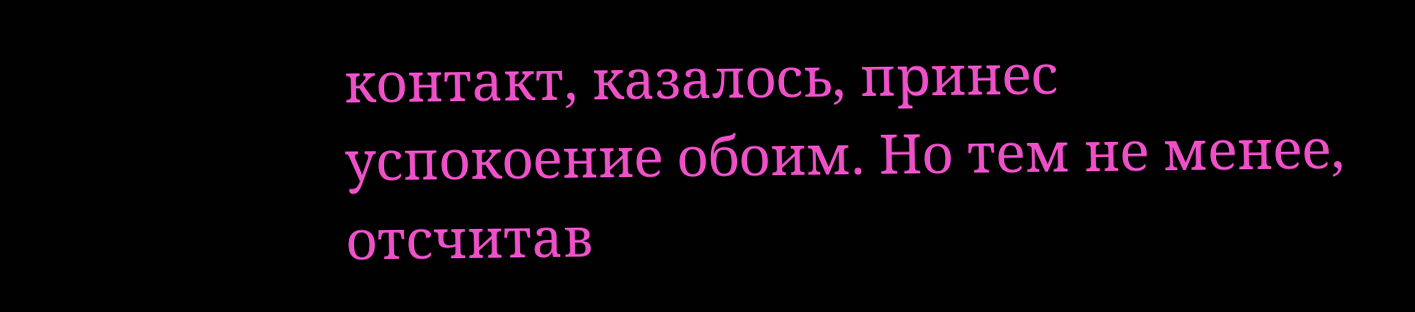контакт, казалось, принес успокоение обоим. Но тем не менее, отсчитав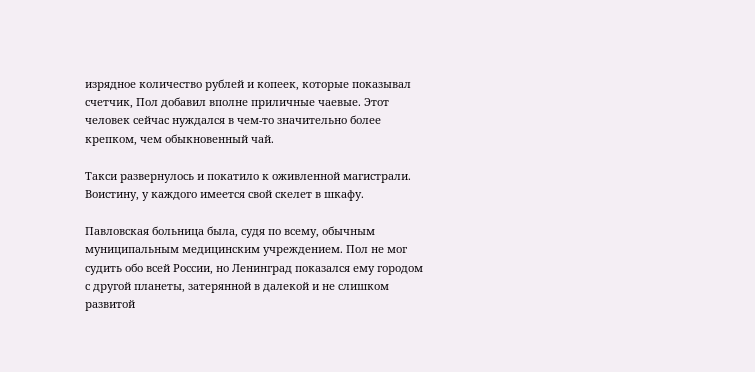изрядное количество рублей и копеек, которые показывал счетчик, Пол добавил вполне приличные чаевые. Этот человек сейчас нуждался в чем-то значительно более крепком, чем обыкновенный чай.

Такси развернулось и покатило к оживленной магистрали. Воистину, у каждого имеется свой скелет в шкафу.

Павловская больница была, судя по всему, обычным муниципальным медицинским учреждением. Пол не мог судить обо всей России, но Ленинград показался ему городом с другой планеты, затерянной в далекой и не слишком развитой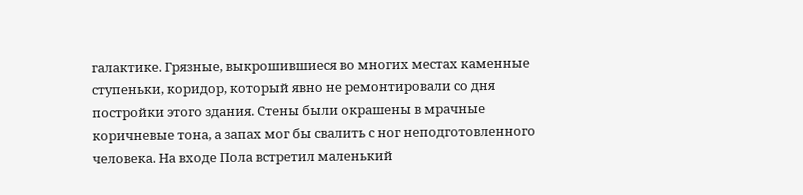галактике. Грязные, выкрошившиеся во многих местах каменные ступеньки, коридор, который явно не ремонтировали со дня постройки этого здания. Стены были окрашены в мрачные коричневые тона, а запах мог бы свалить с ног неподготовленного человека. На входе Пола встретил маленький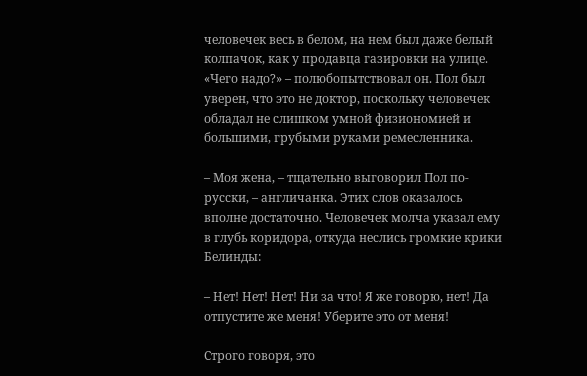человечек весь в белом, на нем был даже белый колпачок, как у продавца газировки на улице. «Чего надо?» – полюбопытствовал он. Пол был уверен, что это не доктор, поскольку человечек обладал не слишком умной физиономией и большими, грубыми руками ремесленника.

– Моя жена, – тщательно выговорил Пол по-русски, – англичанка. Этих слов оказалось вполне достаточно. Человечек молча указал ему в глубь коридора, откуда неслись громкие крики Белинды:

– Нет! Нет! Нет! Ни за что! Я же говорю, нет! Да отпустите же меня! Уберите это от меня!

Строго говоря, это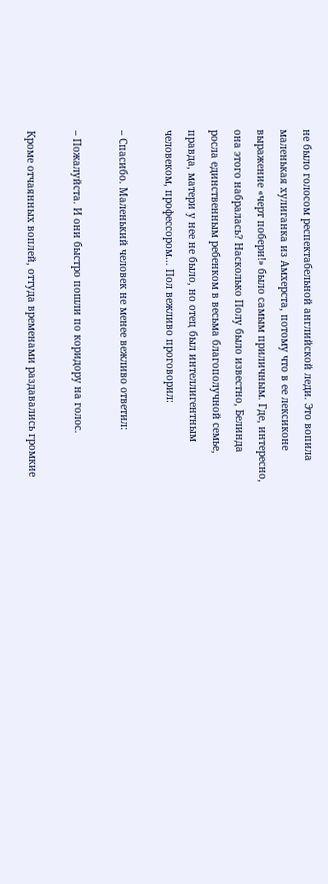не было голосом респектабельной английской леди. Это вопила маленькая хулиганка из Амхерста, потому что в ее лексиконе выражение «черт побери!» было самым приличным. Где, интересно, она этого набралась? Насколько Полу было известно, Белинда росла единственным ребенком в весьма благополучной семье, правда, матери у нее не было, но отец был интеллигентным человеком, профессором… Пол вежливо проговорил:

– Спасибо. Маленький человек не менее вежливо ответил:

– Пожалуйста. И они быстро пошли по коридору на голос.

Кроме отчаянных воплей, оттуда временами раздавались громкие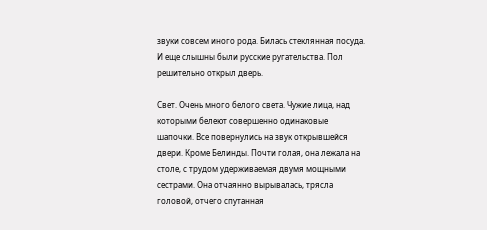звуки совсем иного рода. Билась стеклянная посуда. И еще слышны были русские ругательства. Пол решительно открыл дверь.

Свет. Очень много белого света. Чужие лица, над которыми белеют совершенно одинаковые шапочки. Все повернулись на звук открывшейся двери. Кроме Белинды. Почти голая, она лежала на столе, с трудом удерживаемая двумя мощными сестрами. Она отчаянно вырывалась, трясла головой, отчего спутанная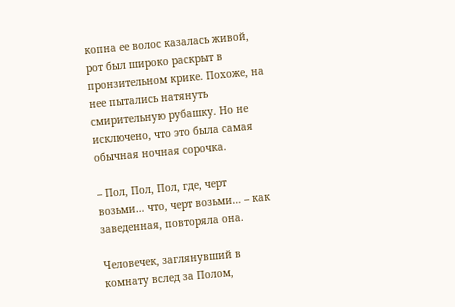копна ее волос казалась живой, рот был широко раскрыт в пронзительном крике. Похоже, на нее пытались натянуть смирительную рубашку. Но не исключено, что это была самая обычная ночная сорочка.

– Пол, Пол, Пол, где, черт возьми… что, черт возьми… – как заведенная, повторяла она.

Человечек, заглянувший в комнату вслед за Полом,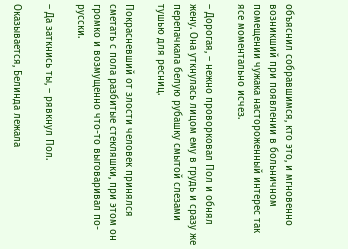объяснил собравшимся, кто это, и мгновенно возникший при появлении в больничном помещении чужака настороженный интерес так ясе моментально исчез.

– Дорогая, – нежно проворковал Пол и обнял жену. Она уткнулась лицом ему в грудь и сразу же перепачкала белую рубашку смытой слезами тушью для ресниц.

Покрасневший от злости человек принялся сметать с пола разбитые стекляшки, при этом он громко и возмущенно что-то выговаривал по-русски.

– Да заткнись ты, – рявкнул Пол.

Оказывается, Белинда лежала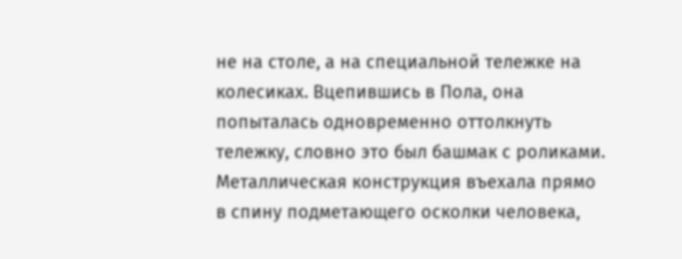не на столе, а на специальной тележке на колесиках. Вцепившись в Пола, она попыталась одновременно оттолкнуть тележку, словно это был башмак с роликами. Металлическая конструкция въехала прямо в спину подметающего осколки человека,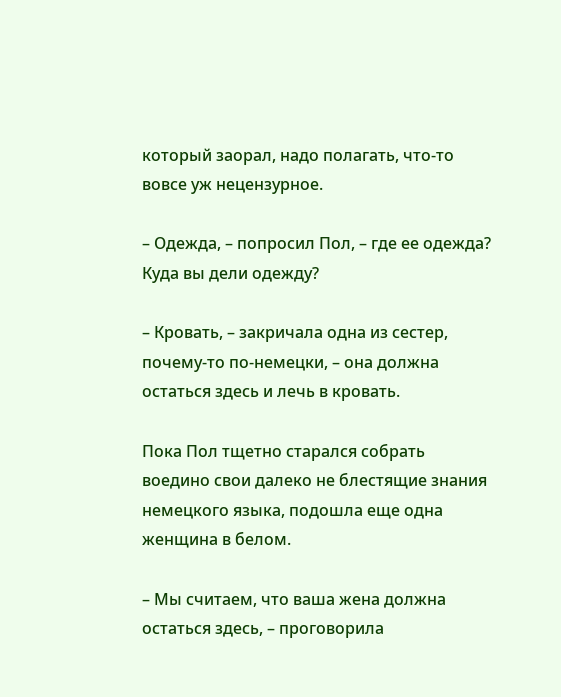который заорал, надо полагать, что-то вовсе уж нецензурное.

– Одежда, – попросил Пол, – где ее одежда? Куда вы дели одежду?

– Кровать, – закричала одна из сестер, почему-то по-немецки, – она должна остаться здесь и лечь в кровать.

Пока Пол тщетно старался собрать воедино свои далеко не блестящие знания немецкого языка, подошла еще одна женщина в белом.

– Мы считаем, что ваша жена должна остаться здесь, – проговорила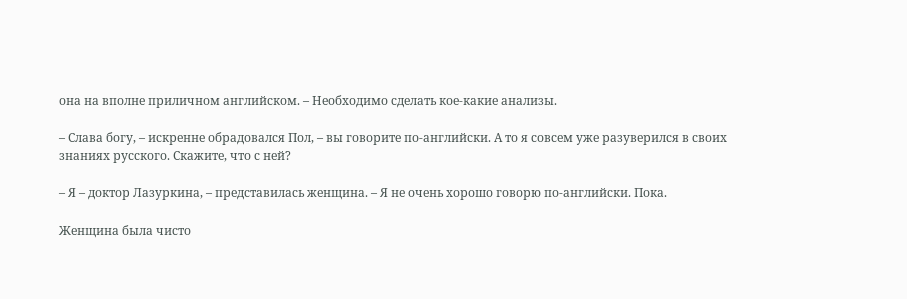она на вполне приличном английском. – Необходимо сделать кое-какие анализы.

– Слава богу, – искренне обрадовался Пол, – вы говорите по-английски. А то я совсем уже разуверился в своих знаниях русского. Скажите, что с ней?

– Я – доктор Лазуркина, – представилась женщина. – Я не очень хорошо говорю по-английски. Пока.

Женщина была чисто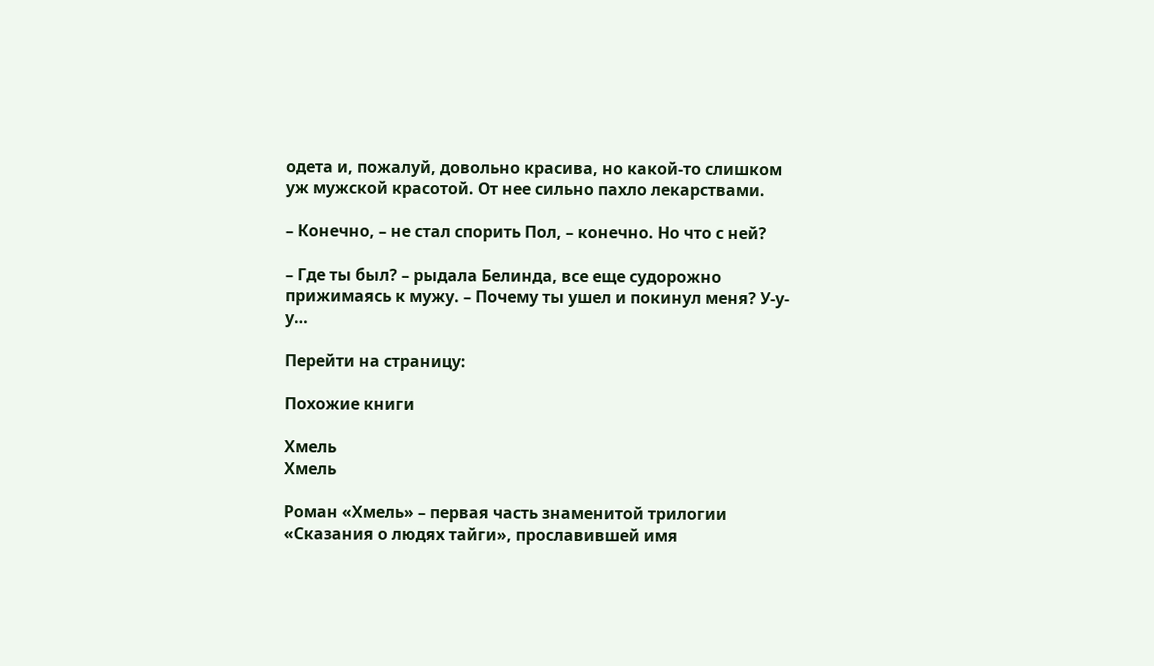одета и, пожалуй, довольно красива, но какой-то слишком уж мужской красотой. От нее сильно пахло лекарствами.

– Конечно, – не стал спорить Пол, – конечно. Но что с ней?

– Где ты был? – рыдала Белинда, все еще судорожно прижимаясь к мужу. – Почему ты ушел и покинул меня? У-у-у…

Перейти на страницу:

Похожие книги

Хмель
Хмель

Роман «Хмель» – первая часть знаменитой трилогии «Сказания о людях тайги», прославившей имя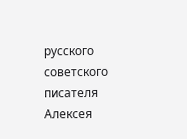русского советского писателя Алексея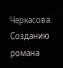Черкасова. Созданию романа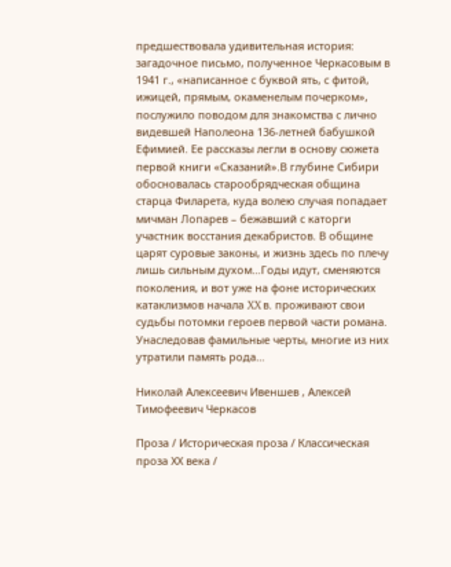предшествовала удивительная история: загадочное письмо, полученное Черкасовым в 1941 г., «написанное с буквой ять, с фитой, ижицей, прямым, окаменелым почерком», послужило поводом для знакомства с лично видевшей Наполеона 136-летней бабушкой Ефимией. Ее рассказы легли в основу сюжета первой книги «Сказаний».В глубине Сибири обосновалась старообрядческая община старца Филарета, куда волею случая попадает мичман Лопарев – бежавший с каторги участник восстания декабристов. В общине царят суровые законы, и жизнь здесь по плечу лишь сильным духом…Годы идут, сменяются поколения, и вот уже на фоне исторических катаклизмов начала XX в. проживают свои судьбы потомки героев первой части романа. Унаследовав фамильные черты, многие из них утратили память рода…

Николай Алексеевич Ивеншев , Алексей Тимофеевич Черкасов

Проза / Историческая проза / Классическая проза ХX века /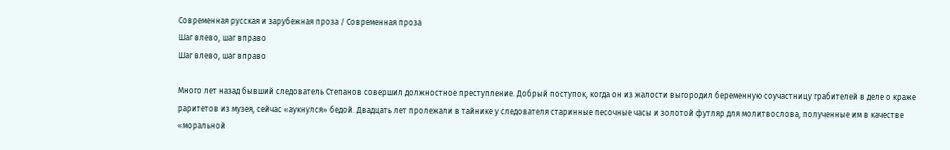Современная русская и зарубежная проза / Современная проза
Шаг влево, шаг вправо
Шаг влево, шаг вправо

Много лет назад бывший следователь Степанов совершил должностное преступление. Добрый поступок, когда он из жалости выгородил беременную соучастницу грабителей в деле о краже раритетов из музея, сейчас «аукнулся» бедой. Двадцать лет пролежали в тайнике у следователя старинные песочные часы и золотой футляр для молитвослова, полученные им в качестве «моральной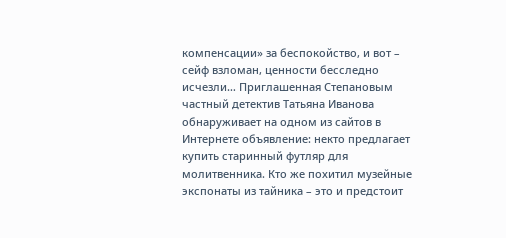компенсации» за беспокойство, и вот – сейф взломан, ценности бесследно исчезли… Приглашенная Степановым частный детектив Татьяна Иванова обнаруживает на одном из сайтов в Интернете объявление: некто предлагает купить старинный футляр для молитвенника. Кто же похитил музейные экспонаты из тайника – это и предстоит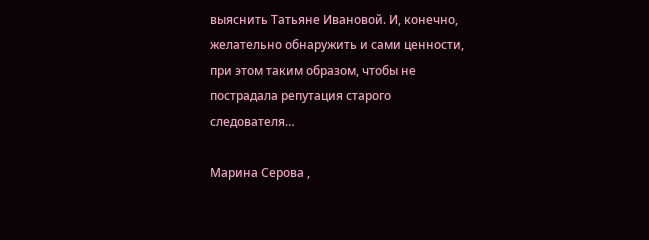выяснить Татьяне Ивановой. И, конечно, желательно обнаружить и сами ценности, при этом таким образом, чтобы не пострадала репутация старого следователя…

Марина Серова ,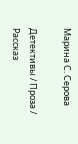Марина С. Серова

Детективы / Проза / Рассказ